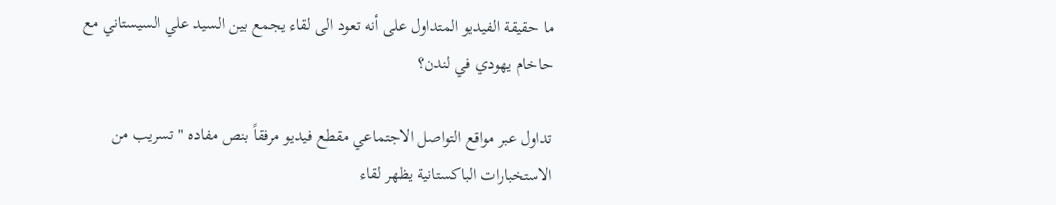ما حقيقة الفيديو المتداول على أنه تعود الى لقاء يجمع بين السيد علي السيستاني مع حاخام يهودي في لندن؟

تداول عبر مواقع التواصل الاجتماعي مقطع فيديو مرفقاً بنص مفاده "تسريب من الاستخبارات الباكستانية يظهر لقاء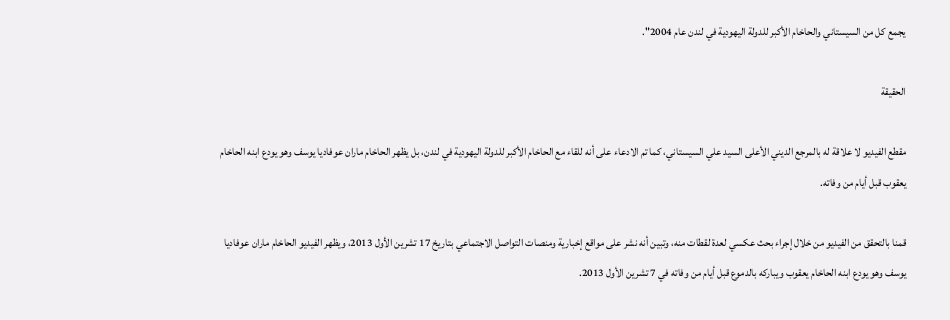يجمع كل من السيستاني والحاخام الأكبر للدولة اليهودية في لندن عام 2004".

الحقيقة

مقطع الفيديو لا علاقة له بالمرجع الديني الأعلى السيد علي السيستاني، كما تم الادعاء على أنه للقاء مع الحاخام الأكبر للدولة اليهودية في لندن، بل يظهر الحاخام ماران عوفاديا يوسف وهو يودع ابنه الحاخام يعقوب قبل أيام من وفاته.

قمنا بالتحقق من الفيديو من خلال إجراء بحث عكسي لعدة لقطات منه، وتبين أنه نشر على مواقع إخبارية ومنصات التواصل الاجتماعي بتاريخ 17 تشرين الأول 2013، ويظهر الفيديو الحاخام ماران عوفاديا يوسف وهو يودع ابنه الحاخام يعقوب ويباركه بالدموع قبل أيام من وفاته في 7 تشرين الأول 2013.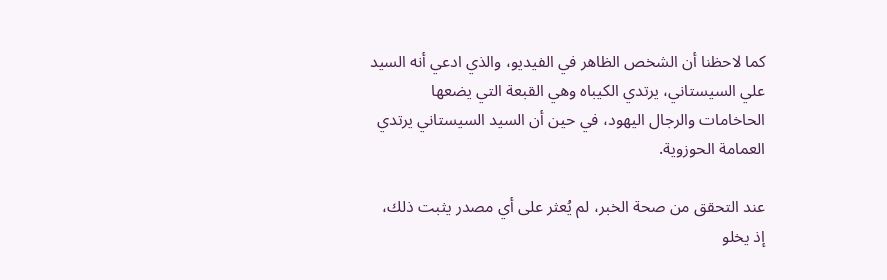كما لاحظنا أن الشخص الظاهر في الفيديو، والذي ادعي أنه السيد علي السيستاني، يرتدي الكيباه وهي القبعة التي يضعها الحاخامات والرجال اليهود، في حين أن السيد السيستاني يرتدي العمامة الحوزوية.

عند التحقق من صحة الخبر، لم يُعثر على أي مصدر يثبت ذلك، إذ يخلو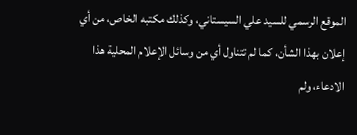الموقع الرسمي للسيد علي السيستاني، وكذلك مكتبه الخاص، من أي إعلان بهذا الشأن، كما لم تتناول أي من وسائل الإعلام المحلية هذا الادعاء، ولم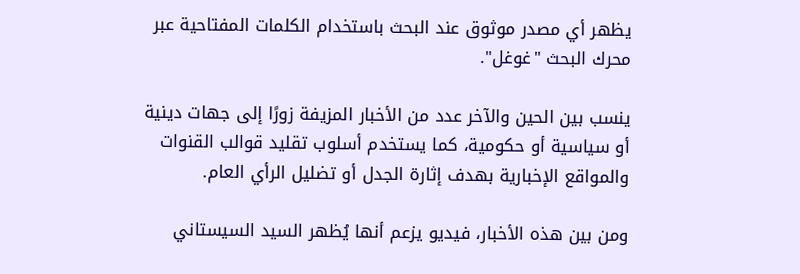يظهر أي مصدر موثوق عند البحث باستخدام الكلمات المفتاحية عبر محرك البحث "غوغل".

ينسب بين الحين والآخر عدد من الأخبار المزيفة زورًا إلى جهات دينية أو سياسية أو حكومية، كما يستخدم أسلوب تقليد قوالب القنوات والمواقع الإخبارية بهدف إثارة الجدل أو تضليل الرأي العام.

ومن بين هذه الأخبار، فيديو يزعم أنها يُظهر السيد السيستاني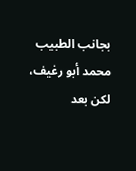بجانب الطبيب محمد أبو رغيف، لكن بعد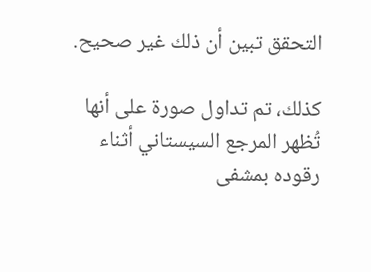التحقق تبين أن ذلك غير صحيح.

كذلك، تم تداول صورة على أنها تُظهر المرجع السيستاني أثناء رقوده بمشفى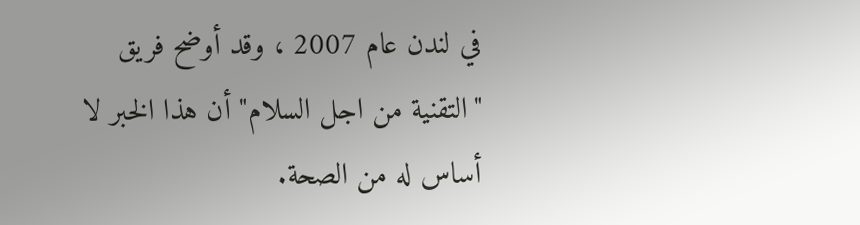في لندن عام 2007 ، وقد أوضح فريق "التقنية من اجل السلام" أن هذا الخبر لا أساس له من الصحة.